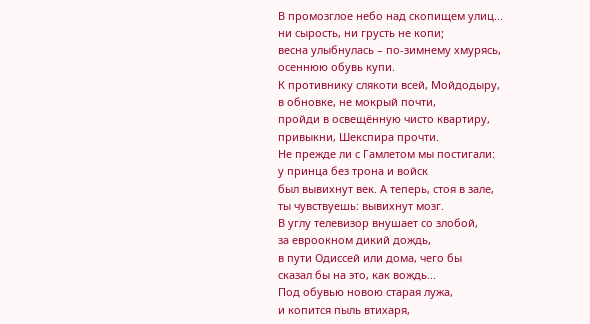В промозглое небо над скопищем улиц...
ни сырость, ни грусть не копи;
весна улыбнулась – по-зимнему хмурясь,
осеннюю обувь купи.
К противнику слякоти всей, Мойдодыру,
в обновке, не мокрый почти,
пройди в освещённую чисто квартиру,
привыкни, Шекспира прочти.
Не прежде ли с Гамлетом мы постигали:
у принца без трона и войск
был вывихнут век. А теперь, стоя в зале,
ты чувствуешь: вывихнут мозг.
В углу телевизор внушает со злобой,
за евроокном дикий дождь,
в пути Одиссей или дома, чего бы
сказал бы на это, как вождь...
Под обувью новою старая лужа,
и копится пыль втихаря,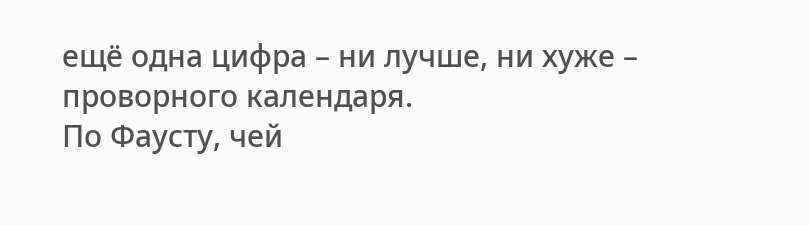ещё одна цифра – ни лучше, ни хуже –
проворного календаря.
По Фаусту, чей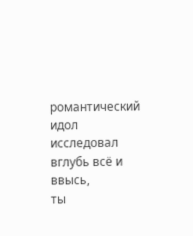романтический идол
исследовал вглубь всё и ввысь,
ты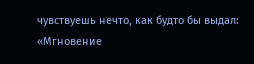чувствуешь нечто, как будто бы выдал:
«Мгновение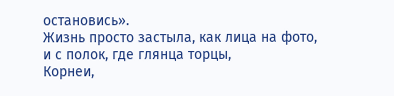остановись».
Жизнь просто застыла, как лица на фото,
и с полок, где глянца торцы,
Корнеи,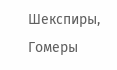Шекспиры, Гомеры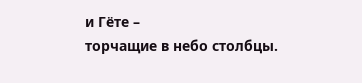и Гёте –
торчащие в небо столбцы.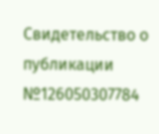Свидетельство о публикации №126050307784